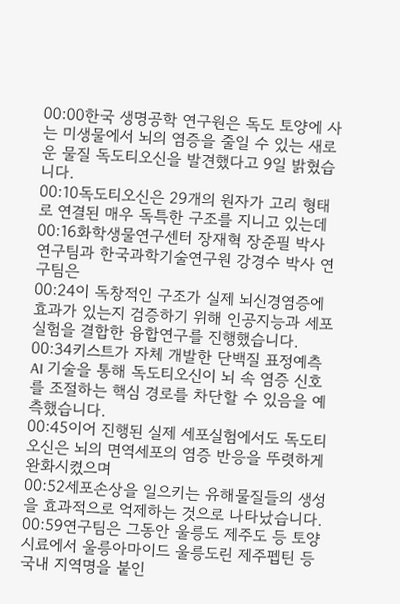00:00한국 생명공학 연구원은 독도 토양에 사는 미생물에서 뇌의 염증을 줄일 수 있는 새로운 물질 독도티오신을 발견했다고 9일 밝혔습니다.
00:10독도티오신은 29개의 원자가 고리 형태로 연결된 매우 독특한 구조를 지니고 있는데
00:16화학생물연구센터 장재혁 장준필 박사 연구팀과 한국과학기술연구원 강경수 박사 연구팀은
00:24이 독창적인 구조가 실제 뇌신경염증에 효과가 있는지 검증하기 위해 인공지능과 세포실험을 결합한 융합연구를 진행했습니다.
00:34키스트가 자체 개발한 단백질 표정예측 AI 기술을 통해 독도티오신이 뇌 속 염증 신호를 조절하는 핵심 경로를 차단할 수 있음을 예측했습니다.
00:45이어 진행된 실제 세포실험에서도 독도티오신은 뇌의 면역세포의 염증 반응을 뚜렷하게 완화시켰으며
00:52세포손상을 일으키는 유해물질들의 생성을 효과적으로 억제하는 것으로 나타났습니다.
00:59연구팀은 그동안 울릉도 제주도 등 토양시료에서 울릉아마이드 울릉도린 제주펩틴 등 국내 지역명을 붙인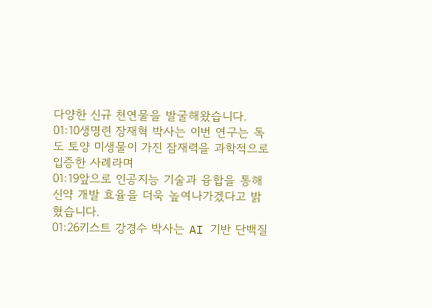다양한 신규 천연물을 발굴해왔습니다.
01:10생명련 장재혁 박사는 이번 연구는 독도 토양 미생물이 가진 잠재력을 과학적으로 입증한 사례라며
01:19앞으로 인공지능 기술과 융합을 통해 신약 개발 효율을 더욱 높여나가겠다고 밝혔습니다.
01:26키스트 강경수 박사는 AI 기반 단백질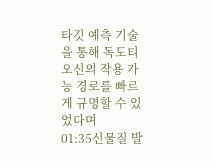타깃 예측 기술을 통해 독도티오신의 작용 가능 경로를 빠르게 규명할 수 있었다며
01:35신물질 발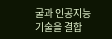굴과 인공지능 기술을 결합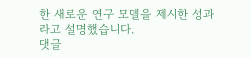한 새로운 연구 모델을 제시한 성과라고 설명했습니다.
댓글